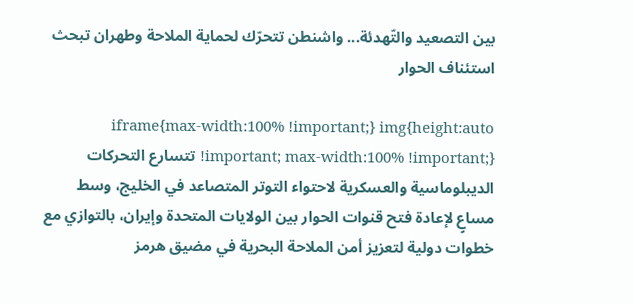بين التصعيد والتّهدئة... واشنطن تتحرّك لحماية الملاحة وطهران تبحث استئناف الحوار

iframe{max-width:100% !important;} img{height:auto !important; max-width:100% !important;} تتسارع التحركات الديبلوماسية والعسكرية لاحتواء التوتر المتصاعد في الخليج، وسط مساعٍ لإعادة فتح قنوات الحوار بين الولايات المتحدة وإيران، بالتوازي مع خطوات دولية لتعزيز أمن الملاحة البحرية في مضيق هرمز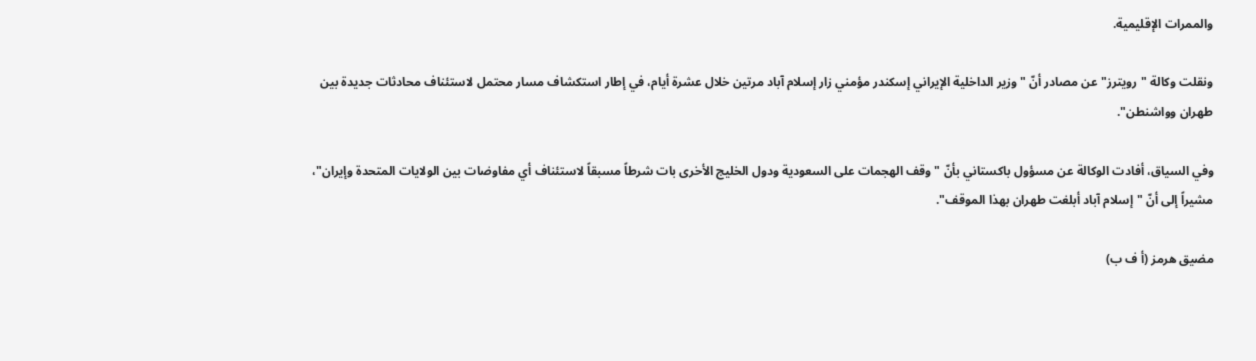والممرات الإقليمية.

ونقلت وكالة "رويترز" عن مصادر أنّ "وزير الداخلية الإيراني إسكندر مؤمني زار إسلام آباد مرتين خلال عشرة أيام، في إطار استكشاف مسار محتمل لاستئناف محادثات جديدة بين طهران وواشنطن".

وفي السياق، أفادت الوكالة عن مسؤول باكستاني بأنّ "وقف الهجمات على السعودية ودول الخليج الأخرى بات شرطاً مسبقاً لاستئناف أي مفاوضات بين الولايات المتحدة وإيران"، مشيراً إلى أنّ "إسلام آباد أبلغت طهران بهذا الموقف".

مضيق هرمز (أ ف ب)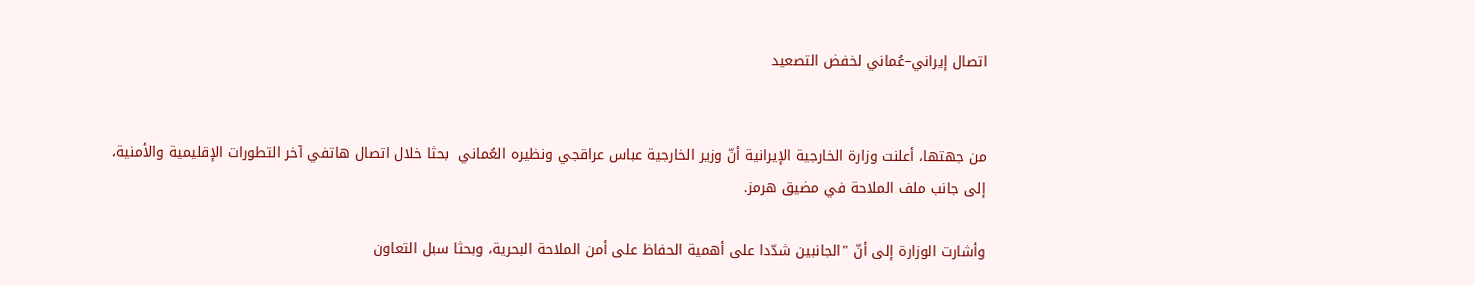اتصال إيراني–عُماني لخفض التصعيد


من جهتها، أعلنت وزارة الخارجية الإيرانية أنّ وزير الخارجية عباس عراقجي ونظيره العُماني  بحثا خلال اتصال هاتفي آخر التطورات الإقليمية والأمنية، إلى جانب ملف الملاحة في مضيق هرمز.

وأشارت الوزارة إلى أنّ "الجانبين شدّدا على أهمية الحفاظ على أمن الملاحة البحرية، وبحثا سبل التعاون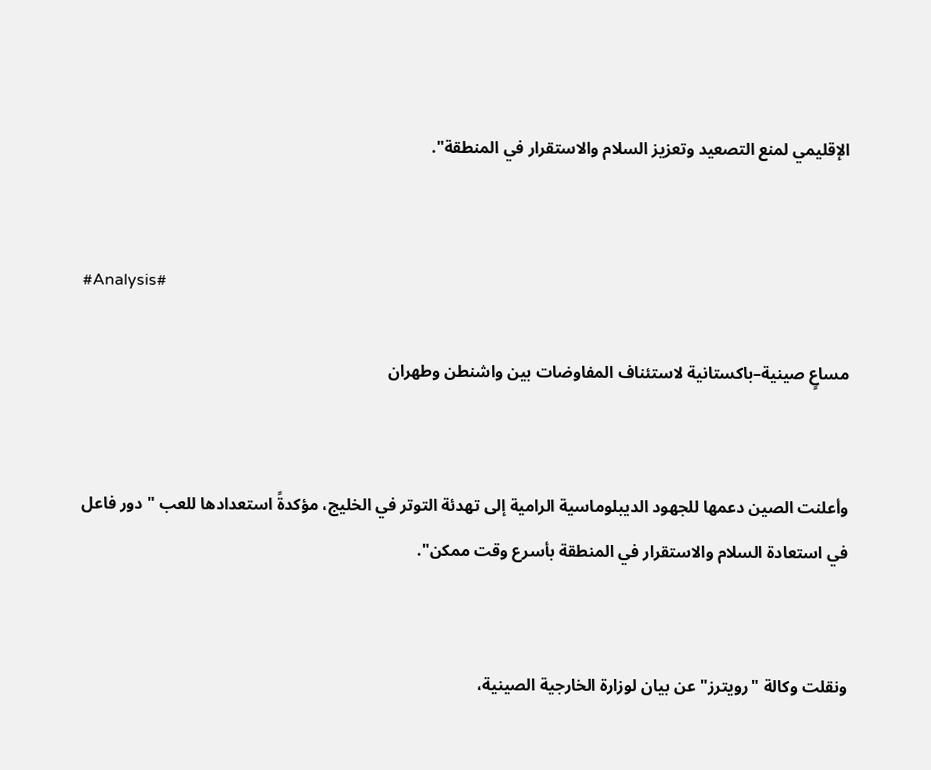الإقليمي لمنع التصعيد وتعزيز السلام والاستقرار في المنطقة".


#Analysis#

مساعٍ صينية–باكستانية لاستئناف المفاوضات بين واشنطن وطهران


وأعلنت الصين دعمها للجهود الديبلوماسية الرامية إلى تهدئة التوتر في الخليج، مؤكدةً استعدادها للعب "دور فاعل في استعادة السلام والاستقرار في المنطقة بأسرع وقت ممكن".


ونقلت وكالة "رويترز" عن بيان لوزارة الخارجية الصينية،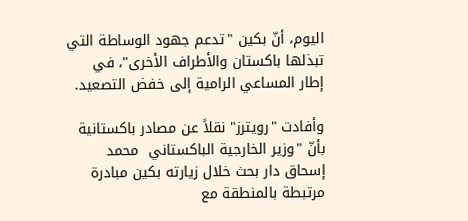اليوم، أنّ بكين "تدعم جهود الوساطة التي تبذلها باكستان والأطراف الأخرى"، في إطار المساعي الرامية إلى خفض التصعيد.

وأفادت "رويترز" نقلاً عن مصادر باكستانية بأنّ "وزير الخارجية الباكستاني  محمد إسحاق دار بحث خلال زيارته بكين مبادرة مرتبطة بالمنطقة مع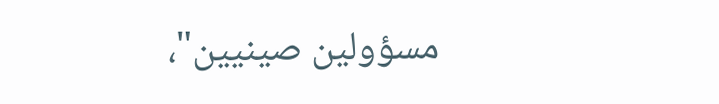مسؤولين صينيين"،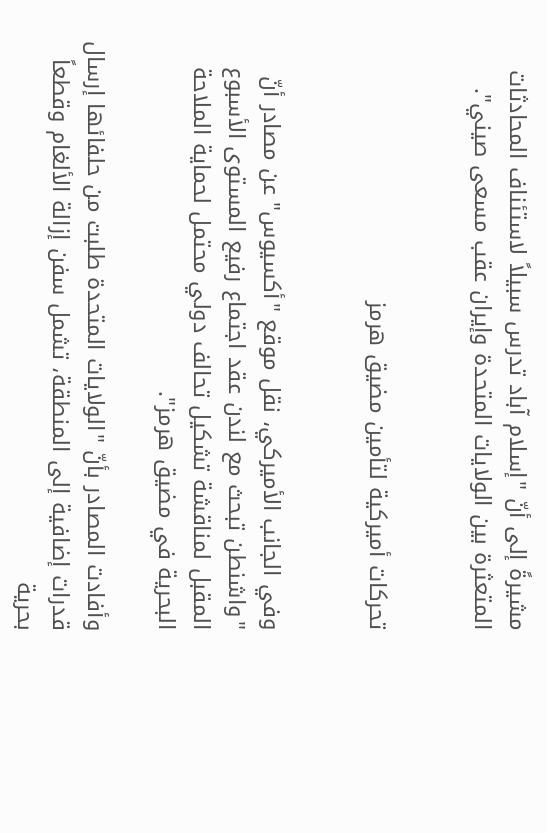مشيرةً إلى أنّ "إسلام آباد تدرس سبيلاً لاستئناف المحادثات المتعثرة بين الولايات المتحدة وإيران عقب مسعى صيني".


تحركات أميركية لتأمين مضيق هرمز


وفي الجانب الأميركي، نقل موقع "أكسيوس" عن مصادر أنّ "واشنطن تبحث مع لندن عقد اجتماع رفيع المستوى الأسبوع المقبل لمناقشة تشكيل تحالف دولي محتمل لحماية الملاحة البحرية في مضيق هرمز".

وأفادت المصادر بأنّ "الولايات المتحدة طلبت من حلفائها إرسال قدرات إضافية إلى المنطقة، تشمل سفن إزالة الألغام وقطعاً بحرية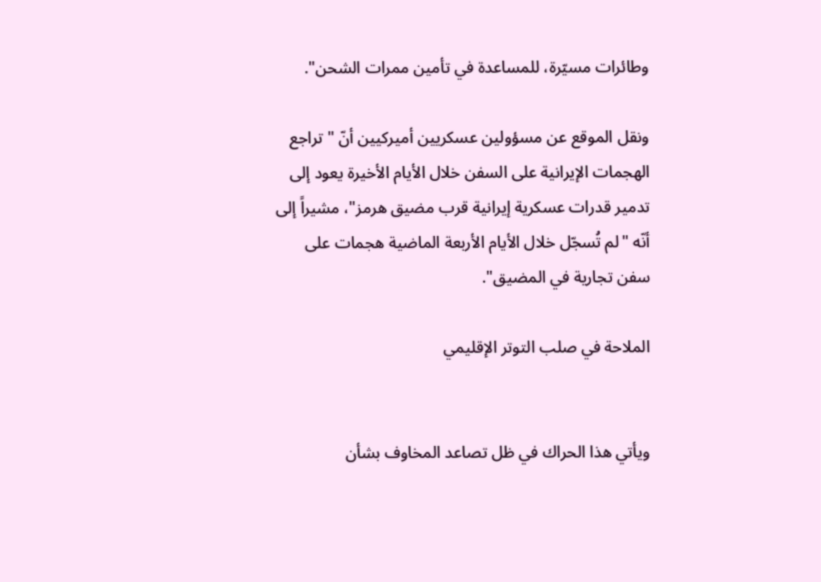وطائرات مسيّرة، للمساعدة في تأمين ممرات الشحن".

ونقل الموقع عن مسؤولين عسكريين أميركيين أنّ "تراجع الهجمات الإيرانية على السفن خلال الأيام الأخيرة يعود إلى تدمير قدرات عسكرية إيرانية قرب مضيق هرمز"، مشيراً إلى أنّه "لم تُسجّل خلال الأيام الأربعة الماضية هجمات على سفن تجارية في المضيق".

الملاحة في صلب التوتر الإقليمي


ويأتي هذا الحراك في ظل تصاعد المخاوف بشأن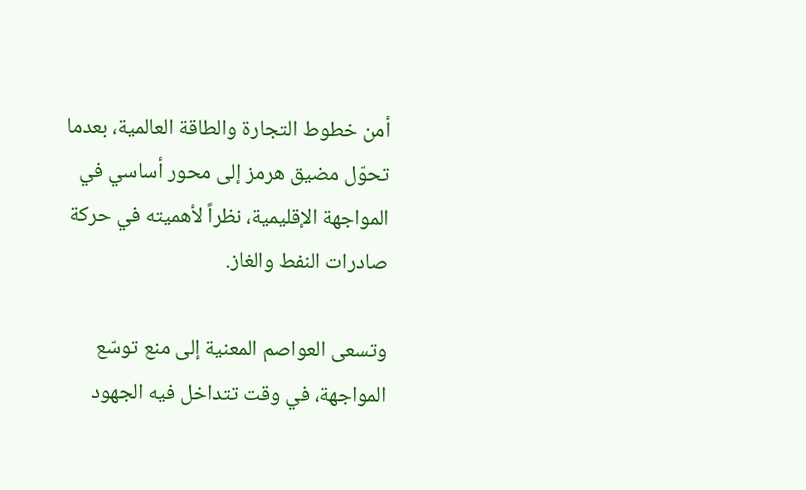أمن خطوط التجارة والطاقة العالمية، بعدما تحوّل مضيق هرمز إلى محور أساسي في المواجهة الإقليمية، نظراً لأهميته في حركة صادرات النفط والغاز.

وتسعى العواصم المعنية إلى منع توسّع المواجهة، في وقت تتداخل فيه الجهود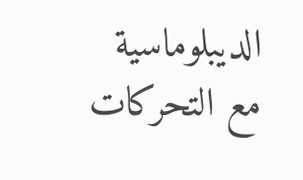الديبلوماسية مع التحركات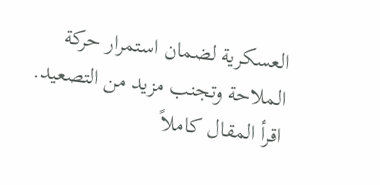العسكرية لضمان استمرار حركة الملاحة وتجنب مزيد من التصعيد.
اقرأ المقال كاملاً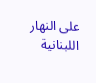على النهار اللبنانية